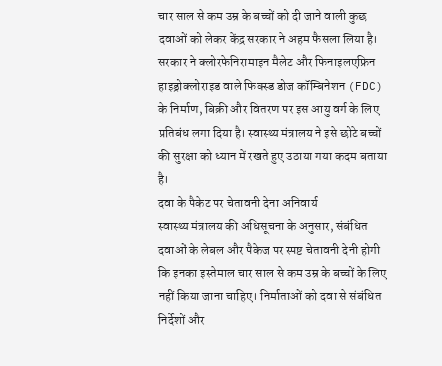चार साल से कम उम्र के बच्चों को दी जाने वाली कुछ दवाओं को लेकर केंद्र सरकार ने अहम फैसला लिया है। सरकार ने क्लोरफेनिरामाइन मैलेट और फिनाइलएफ्रिन हाइड्रोक्लोराइड वाले फिक्स्ड डोज कॉम्बिनेशन (FDC) के निर्माण, बिक्री और वितरण पर इस आयु वर्ग के लिए प्रतिबंध लगा दिया है। स्वास्थ्य मंत्रालय ने इसे छोटे बच्चों की सुरक्षा को ध्यान में रखते हुए उठाया गया कदम बताया है।
दवा के पैकेट पर चेतावनी देना अनिवार्य
स्वास्थ्य मंत्रालय की अधिसूचना के अनुसार, संबंधित दवाओं के लेबल और पैकेज पर स्पष्ट चेतावनी देनी होगी कि इनका इस्तेमाल चार साल से कम उम्र के बच्चों के लिए नहीं किया जाना चाहिए। निर्माताओं को दवा से संबंधित निर्देशों और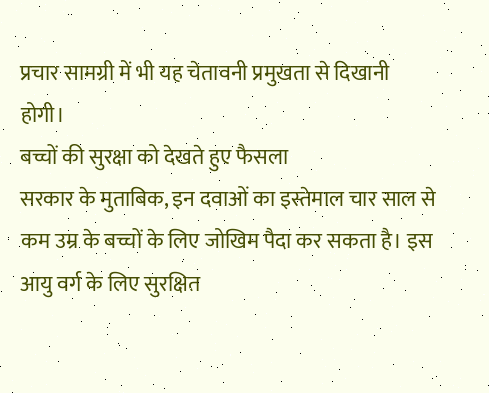प्रचार सामग्री में भी यह चेतावनी प्रमुखता से दिखानी होगी।
बच्चों की सुरक्षा को देखते हुए फैसला
सरकार के मुताबिक, इन दवाओं का इस्तेमाल चार साल से कम उम्र के बच्चों के लिए जोखिम पैदा कर सकता है। इस आयु वर्ग के लिए सुरक्षित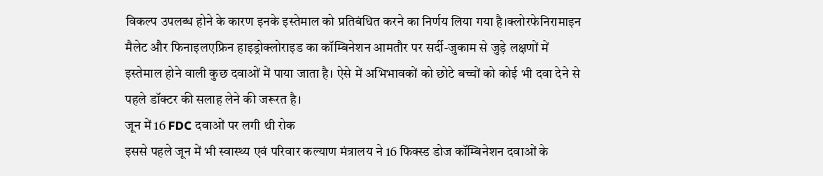विकल्प उपलब्ध होने के कारण इनके इस्तेमाल को प्रतिबंधित करने का निर्णय लिया गया है।क्लोरफेनिरामाइन मैलेट और फिनाइलएफ्रिन हाइड्रोक्लोराइड का कॉम्बिनेशन आमतौर पर सर्दी-जुकाम से जुड़े लक्षणों में इस्तेमाल होने वाली कुछ दवाओं में पाया जाता है। ऐसे में अभिभावकों को छोटे बच्चों को कोई भी दवा देने से पहले डॉक्टर की सलाह लेने की जरूरत है।
जून में 16 FDC दवाओं पर लगी थी रोक
इससे पहले जून में भी स्वास्थ्य एवं परिवार कल्याण मंत्रालय ने 16 फिक्स्ड डोज कॉम्बिनेशन दवाओं के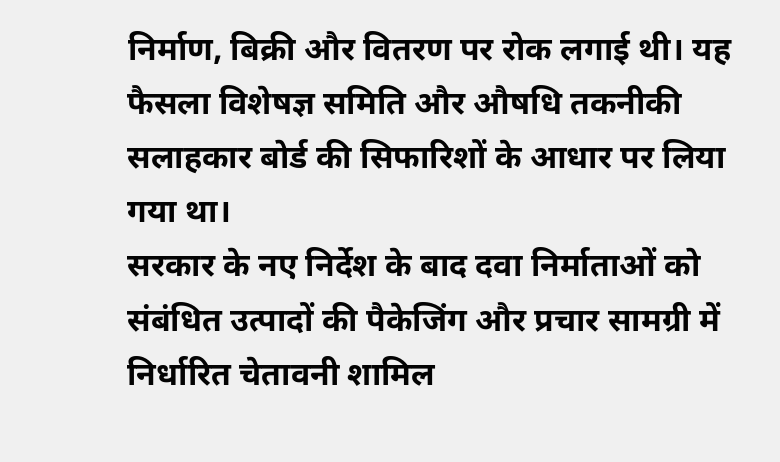निर्माण, बिक्री और वितरण पर रोक लगाई थी। यह फैसला विशेषज्ञ समिति और औषधि तकनीकी सलाहकार बोर्ड की सिफारिशों के आधार पर लिया गया था।
सरकार के नए निर्देश के बाद दवा निर्माताओं को संबंधित उत्पादों की पैकेजिंग और प्रचार सामग्री में निर्धारित चेतावनी शामिल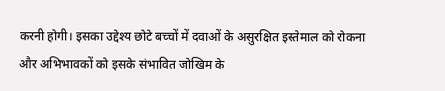करनी होगी। इसका उद्देश्य छोटे बच्चों में दवाओं के असुरक्षित इस्तेमाल को रोकना और अभिभावकों को इसके संभावित जोखिम के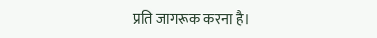प्रति जागरूक करना है।